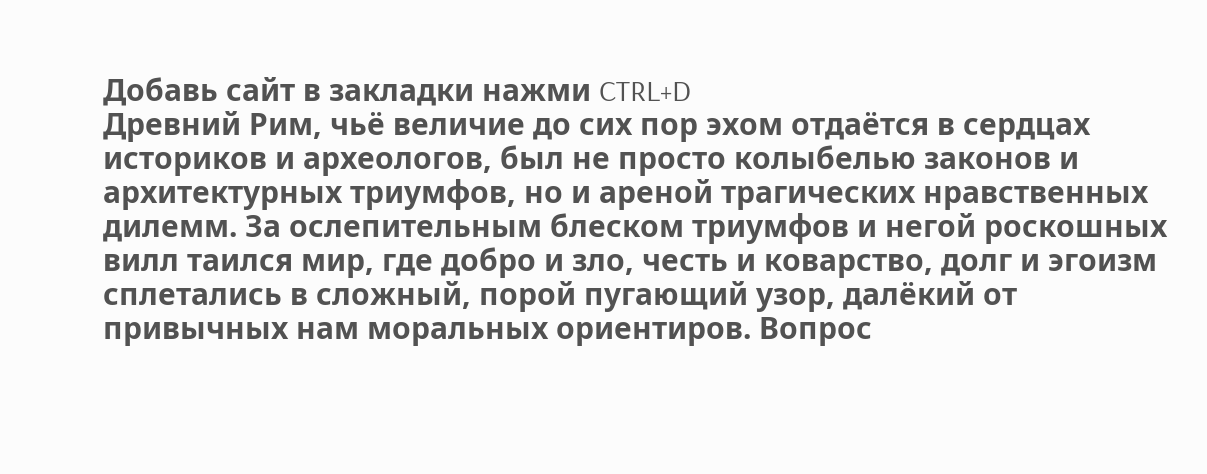Добавь сайт в закладки нажми CTRL+D
Древний Рим, чьё величие до сих пор эхом отдаётся в сердцах историков и археологов, был не просто колыбелью законов и архитектурных триумфов, но и ареной трагических нравственных дилемм. За ослепительным блеском триумфов и негой роскошных вилл таился мир, где добро и зло, честь и коварство, долг и эгоизм сплетались в сложный, порой пугающий узор, далёкий от привычных нам моральных ориентиров. Вопрос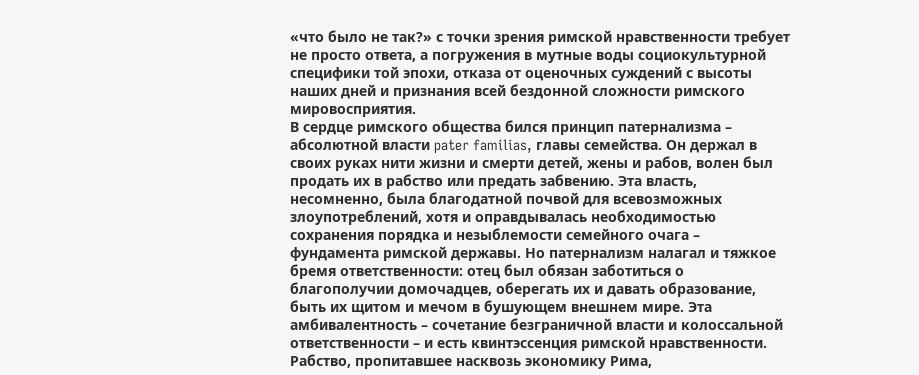«что было не так?» с точки зрения римской нравственности требует не просто ответа, а погружения в мутные воды социокультурной специфики той эпохи, отказа от оценочных суждений с высоты наших дней и признания всей бездонной сложности римского мировосприятия.
В сердце римского общества бился принцип патернализма – абсолютной власти pater familias, главы семейства. Он держал в своих руках нити жизни и смерти детей, жены и рабов, волен был продать их в рабство или предать забвению. Эта власть, несомненно, была благодатной почвой для всевозможных злоупотреблений, хотя и оправдывалась необходимостью сохранения порядка и незыблемости семейного очага – фундамента римской державы. Но патернализм налагал и тяжкое бремя ответственности: отец был обязан заботиться о благополучии домочадцев, оберегать их и давать образование, быть их щитом и мечом в бушующем внешнем мире. Эта амбивалентность – сочетание безграничной власти и колоссальной ответственности – и есть квинтэссенция римской нравственности.
Рабство, пропитавшее насквозь экономику Рима,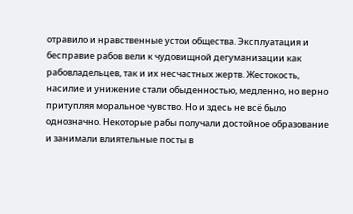отравило и нравственные устои общества. Эксплуатация и бесправие рабов вели к чудовищной дегуманизации как рабовладельцев, так и их несчастных жертв. Жестокость, насилие и унижение стали обыденностью, медленно, но верно притупляя моральное чувство. Но и здесь не всё было однозначно. Некоторые рабы получали достойное образование и занимали влиятельные посты в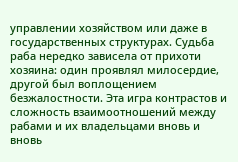управлении хозяйством или даже в государственных структурах. Судьба раба нередко зависела от прихоти хозяина: один проявлял милосердие, другой был воплощением безжалостности. Эта игра контрастов и сложность взаимоотношений между рабами и их владельцами вновь и вновь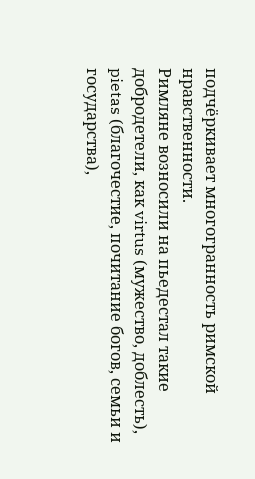подчёркивает многогранность римской нравственности.
Римляне возносили на пьедестал такие добродетели, как virtus (мужество, доблесть), pietas (благочестие, почитание богов, семьи и государства),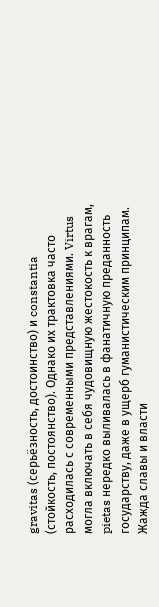gravitas (серьёзность, достоинство) и constantia (стойкость, постоянство). Однако их трактовка часто расходилась с современными представлениями. Virtus могла включать в себя чудовищную жестокость к врагам, pietas нередко выливалась в фанатичную преданность государству, даже в ущерб гуманистическим принципам. Жажда славы и власти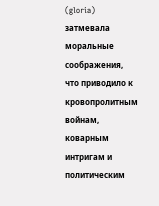(gloria) затмевала моральные соображения, что приводило к кровопролитным войнам, коварным интригам и политическим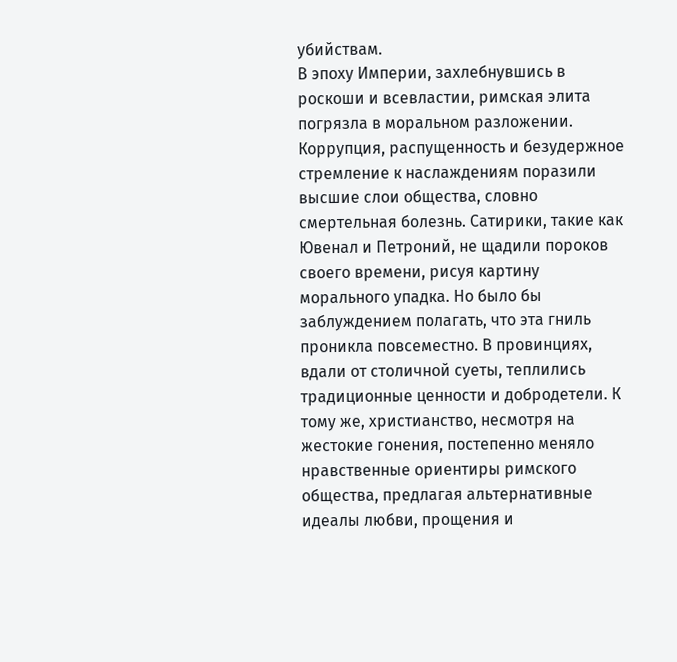убийствам.
В эпоху Империи, захлебнувшись в роскоши и всевластии, римская элита погрязла в моральном разложении. Коррупция, распущенность и безудержное стремление к наслаждениям поразили высшие слои общества, словно смертельная болезнь. Сатирики, такие как Ювенал и Петроний, не щадили пороков своего времени, рисуя картину морального упадка. Но было бы заблуждением полагать, что эта гниль проникла повсеместно. В провинциях, вдали от столичной суеты, теплились традиционные ценности и добродетели. К тому же, христианство, несмотря на жестокие гонения, постепенно меняло нравственные ориентиры римского общества, предлагая альтернативные идеалы любви, прощения и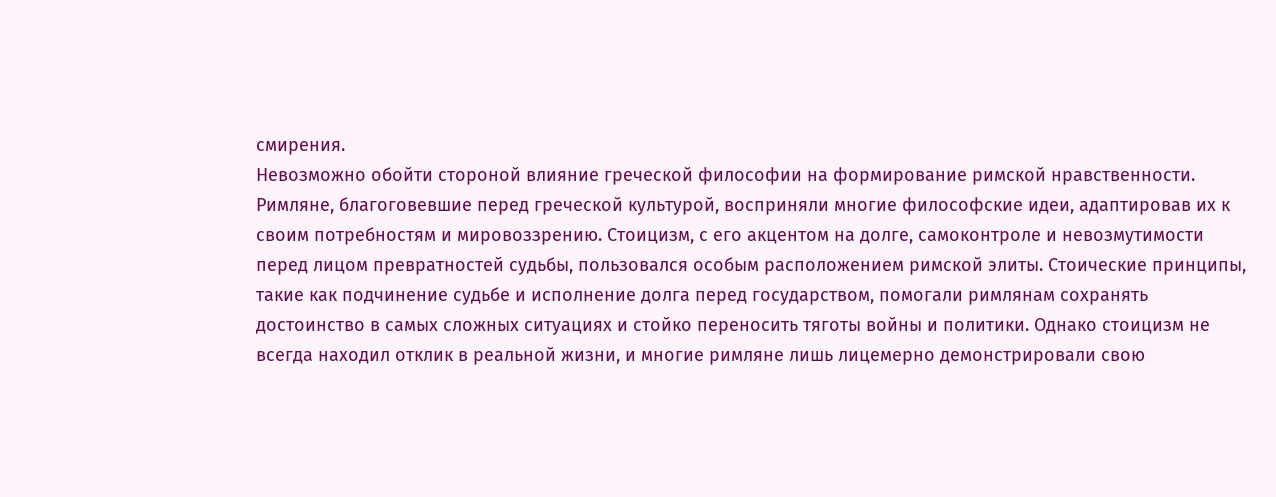смирения.
Невозможно обойти стороной влияние греческой философии на формирование римской нравственности. Римляне, благоговевшие перед греческой культурой, восприняли многие философские идеи, адаптировав их к своим потребностям и мировоззрению. Стоицизм, с его акцентом на долге, самоконтроле и невозмутимости перед лицом превратностей судьбы, пользовался особым расположением римской элиты. Стоические принципы, такие как подчинение судьбе и исполнение долга перед государством, помогали римлянам сохранять достоинство в самых сложных ситуациях и стойко переносить тяготы войны и политики. Однако стоицизм не всегда находил отклик в реальной жизни, и многие римляне лишь лицемерно демонстрировали свою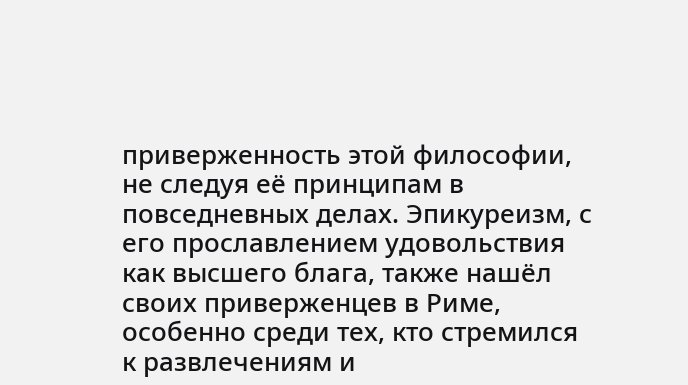приверженность этой философии, не следуя её принципам в повседневных делах. Эпикуреизм, с его прославлением удовольствия как высшего блага, также нашёл своих приверженцев в Риме, особенно среди тех, кто стремился к развлечениям и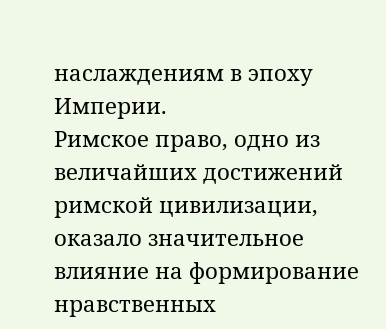наслаждениям в эпоху Империи.
Римское право, одно из величайших достижений римской цивилизации, оказало значительное влияние на формирование нравственных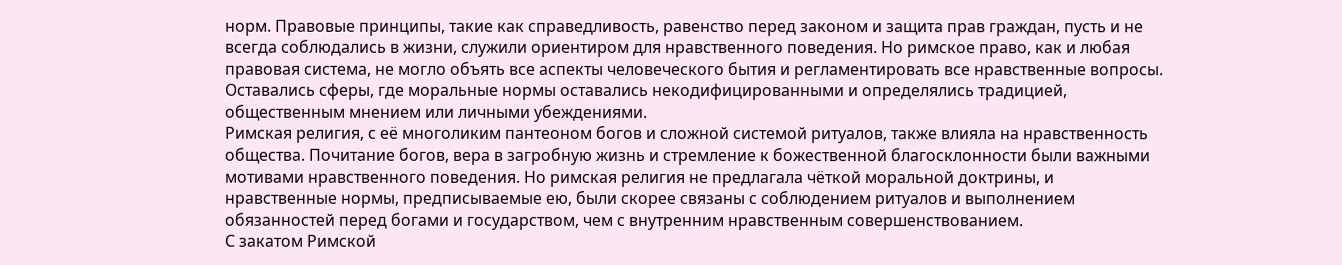норм. Правовые принципы, такие как справедливость, равенство перед законом и защита прав граждан, пусть и не всегда соблюдались в жизни, служили ориентиром для нравственного поведения. Но римское право, как и любая правовая система, не могло объять все аспекты человеческого бытия и регламентировать все нравственные вопросы. Оставались сферы, где моральные нормы оставались некодифицированными и определялись традицией, общественным мнением или личными убеждениями.
Римская религия, с её многоликим пантеоном богов и сложной системой ритуалов, также влияла на нравственность общества. Почитание богов, вера в загробную жизнь и стремление к божественной благосклонности были важными мотивами нравственного поведения. Но римская религия не предлагала чёткой моральной доктрины, и нравственные нормы, предписываемые ею, были скорее связаны с соблюдением ритуалов и выполнением обязанностей перед богами и государством, чем с внутренним нравственным совершенствованием.
С закатом Римской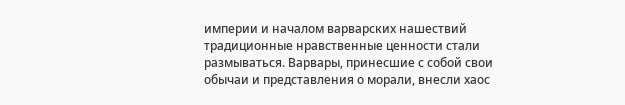империи и началом варварских нашествий традиционные нравственные ценности стали размываться. Варвары, принесшие с собой свои обычаи и представления о морали, внесли хаос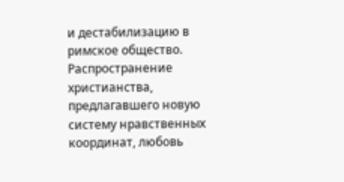и дестабилизацию в римское общество. Распространение христианства, предлагавшего новую систему нравственных координат, любовь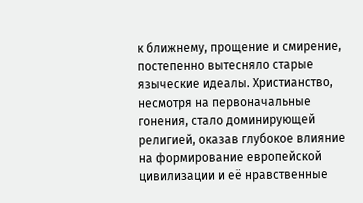к ближнему, прощение и смирение, постепенно вытесняло старые языческие идеалы. Христианство, несмотря на первоначальные гонения, стало доминирующей религией, оказав глубокое влияние на формирование европейской цивилизации и её нравственные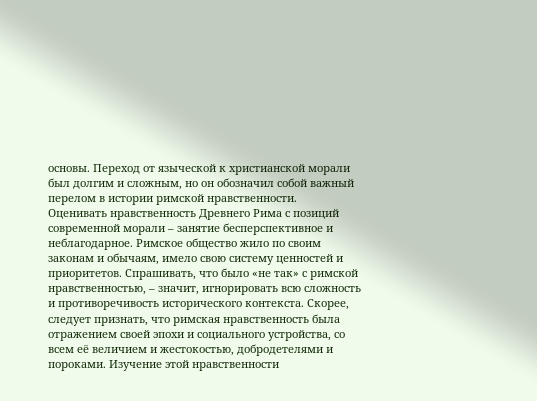основы. Переход от языческой к христианской морали был долгим и сложным, но он обозначил собой важный перелом в истории римской нравственности.
Оценивать нравственность Древнего Рима с позиций современной морали – занятие бесперспективное и неблагодарное. Римское общество жило по своим законам и обычаям, имело свою систему ценностей и приоритетов. Спрашивать, что было «не так» с римской нравственностью, – значит, игнорировать всю сложность и противоречивость исторического контекста. Скорее, следует признать, что римская нравственность была отражением своей эпохи и социального устройства, со всем её величием и жестокостью, добродетелями и пороками. Изучение этой нравственности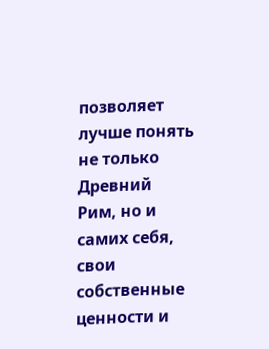позволяет лучше понять не только Древний Рим, но и самих себя, свои собственные ценности и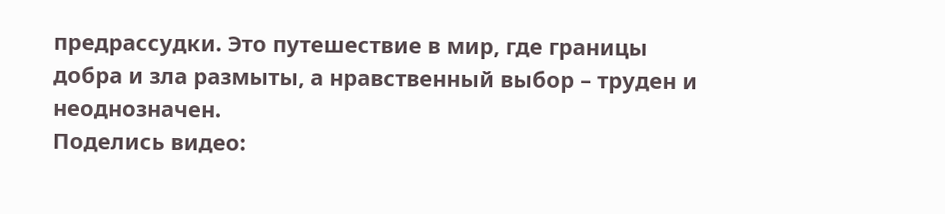предрассудки. Это путешествие в мир, где границы добра и зла размыты, а нравственный выбор – труден и неоднозначен.
Поделись видео: